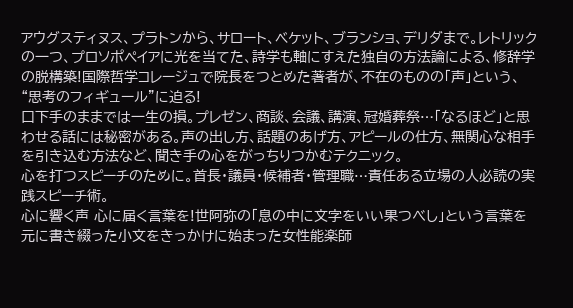アウグスティヌス、プラトンから、サロート、ベケット、ブランショ、デリダまで。レトリックの一つ、プロソポペイアに光を当てた、詩学も軸にすえた独自の方法論による、修辞学の脱構築!国際哲学コレージュで院長をつとめた著者が、不在のものの「声」という、“思考のフィギュール”に迫る!
口下手のままでは一生の損。プレゼン、商談、会議、講演、冠婚葬祭…「なるほど」と思わせる話には秘密がある。声の出し方、話題のあげ方、アピールの仕方、無関心な相手を引き込む方法など、聞き手の心をがっちりつかむテクニック。
心を打つスピーチのために。首長・議員・候補者・管理職…責任ある立場の人必読の実践スピーチ術。
心に響く声 心に届く言葉を!世阿弥の「息の中に文字をいい果つべし」という言葉を元に書き綴った小文をきっかけに始まった女性能楽師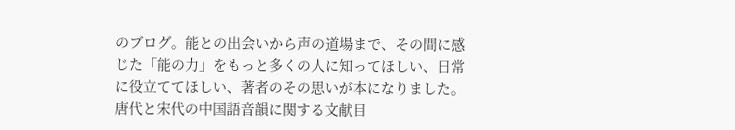のブログ。能との出会いから声の道場まで、その間に感じた「能の力」をもっと多くの人に知ってほしい、日常に役立ててほしい、著者のその思いが本になりました。
唐代と宋代の中国語音韻に関する文献目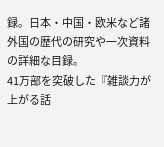録。日本・中国・欧米など諸外国の歴代の研究や一次資料の詳細な目録。
41万部を突破した『雑談力が上がる話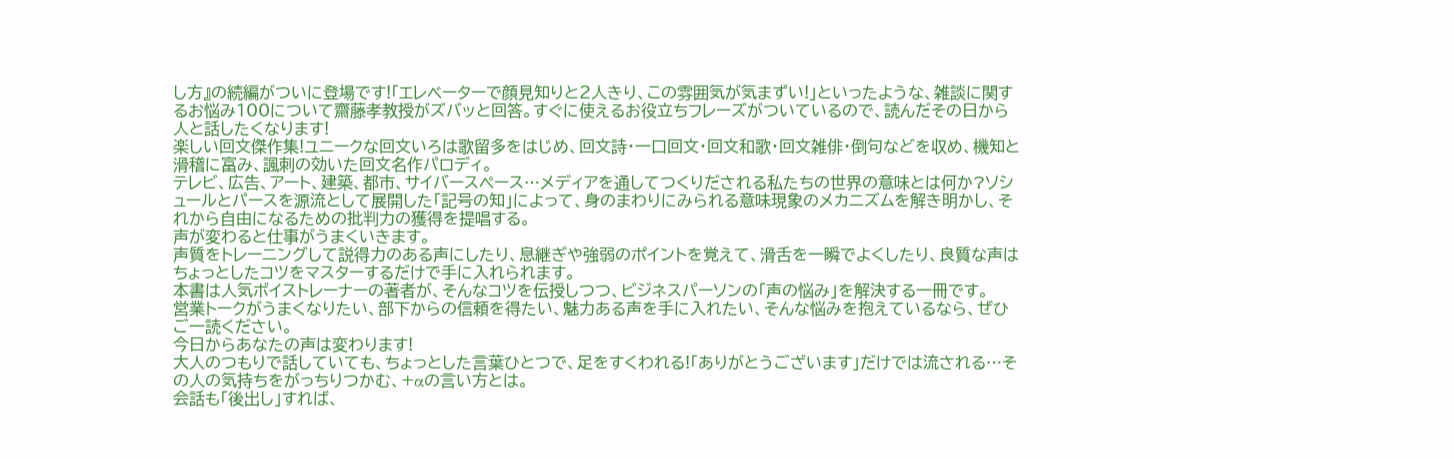し方』の続編がついに登場です!「エレベーターで顔見知りと2人きり、この雰囲気が気まずい!」といったような、雑談に関するお悩み100について齋藤孝教授がズバッと回答。すぐに使えるお役立ちフレーズがついているので、読んだその日から人と話したくなります!
楽しい回文傑作集!ユニークな回文いろは歌留多をはじめ、回文詩・一口回文・回文和歌・回文雑俳・倒句などを収め、機知と滑稽に富み、諷刺の効いた回文名作パロディ。
テレビ、広告、アート、建築、都市、サイバースペース…メディアを通してつくりだされる私たちの世界の意味とは何か?ソシュールとパースを源流として展開した「記号の知」によって、身のまわりにみられる意味現象のメカニズムを解き明かし、それから自由になるための批判力の獲得を提唱する。
声が変わると仕事がうまくいきます。
声質をトレーニングして説得力のある声にしたり、息継ぎや強弱のポイントを覚えて、滑舌を一瞬でよくしたり、良質な声はちょっとしたコツをマスターするだけで手に入れられます。
本書は人気ボイストレーナーの著者が、そんなコツを伝授しつつ、ビジネスパーソンの「声の悩み」を解決する一冊です。
営業トークがうまくなりたい、部下からの信頼を得たい、魅力ある声を手に入れたい、そんな悩みを抱えているなら、ぜひご一読ください。
今日からあなたの声は変わります!
大人のつもりで話していても、ちょっとした言葉ひとつで、足をすくわれる!「ありがとうございます」だけでは流される…その人の気持ちをがっちりつかむ、+αの言い方とは。
会話も「後出し」すれば、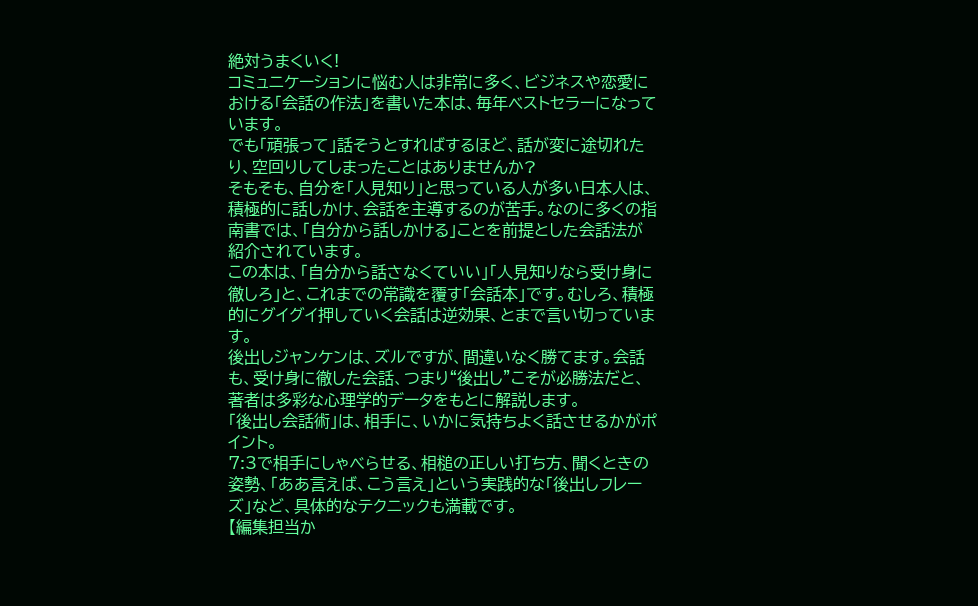絶対うまくいく!
コミュニケーションに悩む人は非常に多く、ビジネスや恋愛における「会話の作法」を書いた本は、毎年ベストセラーになっています。
でも「頑張って」話そうとすればするほど、話が変に途切れたり、空回りしてしまったことはありませんか?
そもそも、自分を「人見知り」と思っている人が多い日本人は、積極的に話しかけ、会話を主導するのが苦手。なのに多くの指南書では、「自分から話しかける」ことを前提とした会話法が紹介されています。
この本は、「自分から話さなくていい」「人見知りなら受け身に徹しろ」と、これまでの常識を覆す「会話本」です。むしろ、積極的にグイグイ押していく会話は逆効果、とまで言い切っています。
後出しジャンケンは、ズルですが、間違いなく勝てます。会話も、受け身に徹した会話、つまり“後出し”こそが必勝法だと、著者は多彩な心理学的データをもとに解説します。
「後出し会話術」は、相手に、いかに気持ちよく話させるかがポイント。
7:3で相手にしゃべらせる、相槌の正しい打ち方、聞くときの姿勢、「ああ言えば、こう言え」という実践的な「後出しフレーズ」など、具体的なテクニックも満載です。
【編集担当か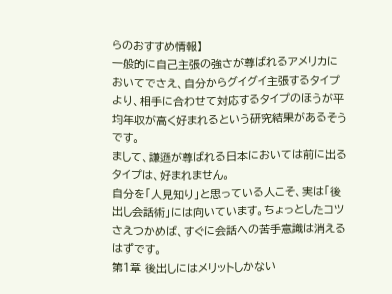らのおすすめ情報】
一般的に自己主張の強さが尊ばれるアメリカにおいてでさえ、自分からグイグイ主張するタイプより、相手に合わせて対応するタイプのほうが平均年収が高く好まれるという研究結果があるそうです。
まして、謙遜が尊ばれる日本においては前に出るタイプは、好まれません。
自分を「人見知り」と思っている人こそ、実は「後出し会話術」には向いています。ちょっとしたコツさえつかめば、すぐに会話への苦手意識は消えるはずです。
第1章 後出しにはメリットしかない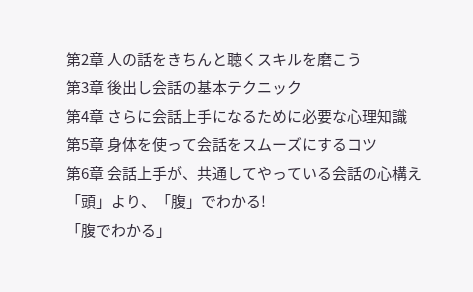第2章 人の話をきちんと聴くスキルを磨こう
第3章 後出し会話の基本テクニック
第4章 さらに会話上手になるために必要な心理知識
第5章 身体を使って会話をスムーズにするコツ
第6章 会話上手が、共通してやっている会話の心構え
「頭」より、「腹」でわかる!
「腹でわかる」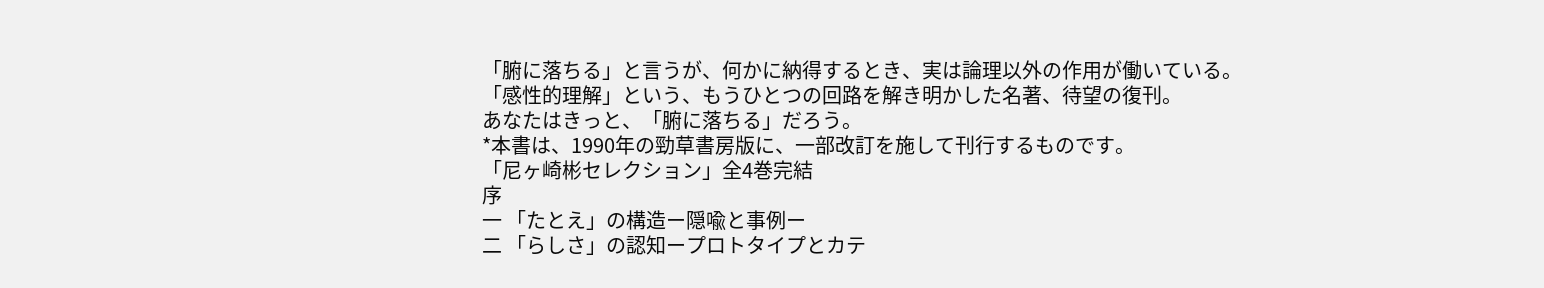「腑に落ちる」と言うが、何かに納得するとき、実は論理以外の作用が働いている。
「感性的理解」という、もうひとつの回路を解き明かした名著、待望の復刊。
あなたはきっと、「腑に落ちる」だろう。
*本書は、1990年の勁草書房版に、一部改訂を施して刊行するものです。
「尼ヶ崎彬セレクション」全4巻完結
序
一 「たとえ」の構造ー隠喩と事例ー
二 「らしさ」の認知ープロトタイプとカテ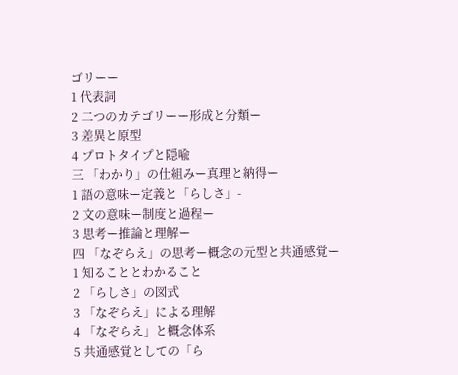ゴリーー
1 代表詞
2 二つのカテゴリーー形成と分類ー
3 差異と原型
4 プロトタイプと隠喩
三 「わかり」の仕組みー真理と納得ー
1 語の意味ー定義と「らしさ」-
2 文の意味ー制度と過程ー
3 思考ー推論と理解ー
四 「なぞらえ」の思考ー概念の元型と共通感覚ー
1 知ることとわかること
2 「らしさ」の図式
3 「なぞらえ」による理解
4 「なぞらえ」と概念体系
5 共通感覚としての「ら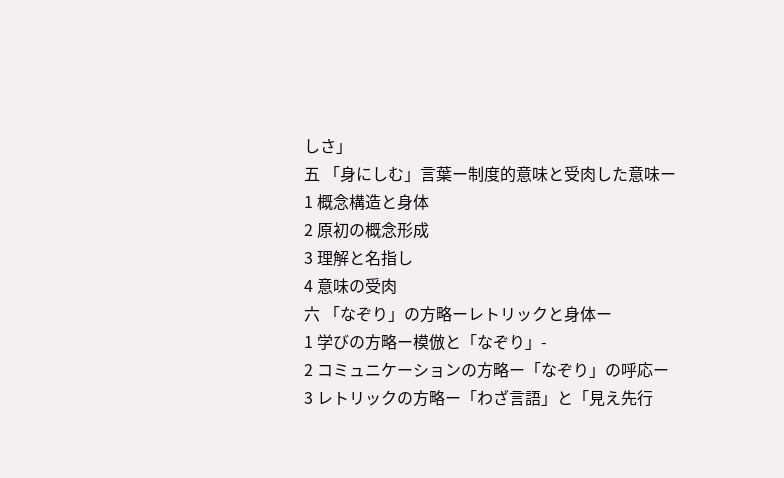しさ」
五 「身にしむ」言葉ー制度的意味と受肉した意味ー
1 概念構造と身体
2 原初の概念形成
3 理解と名指し
4 意味の受肉
六 「なぞり」の方略ーレトリックと身体ー
1 学びの方略ー模倣と「なぞり」-
2 コミュニケーションの方略ー「なぞり」の呼応ー
3 レトリックの方略ー「わざ言語」と「見え先行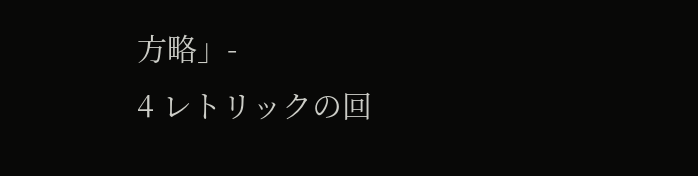方略」-
4 レトリックの回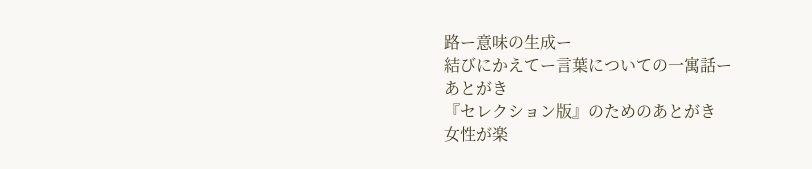路ー意味の生成ー
結びにかえてー言葉についての一寓話ー
あとがき
『セレクション版』のためのあとがき
女性が楽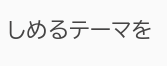しめるテーマを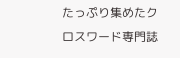たっぷり集めたクロスワード専門誌